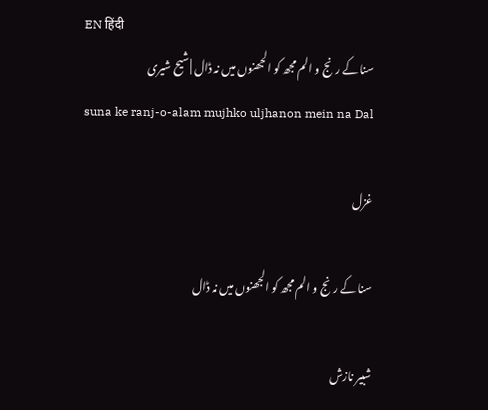EN हिंदी
سنا کے رنج و الم مجھ کو الجھنوں میں نہ ڈال | شیح شیری
suna ke ranj-o-alam mujhko uljhanon mein na Dal

غزل

سنا کے رنج و الم مجھ کو الجھنوں میں نہ ڈال

شبیر نازش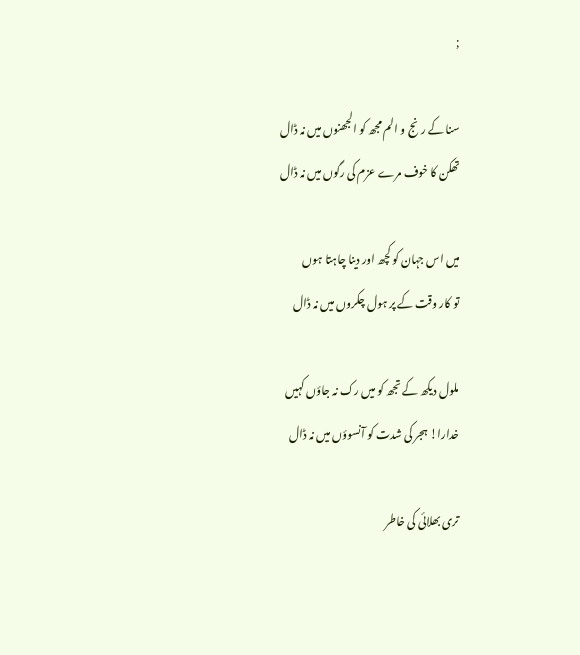;

سنا کے رنج و الم مجھ کو الجھنوں میں نہ ڈال
تھکن کا خوف مرے عزم کی رگوں میں نہ ڈال

میں اس جہان کو کچھ اور دینا چاہتا ہوں
تو کار وقت کے پر ہول چکروں میں نہ ڈال

ملول دیکھ کے تجھ کو میں رک نہ جاؤں کہیں
خدارا! ہجر کی شدت کو آنسوؤں میں نہ ڈال

تری بھلائی کی خاطر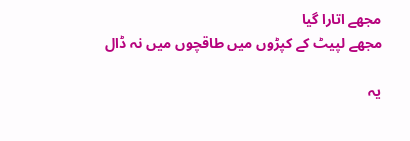مجھے اتارا گیا
مجھے لپیٹ کے کپڑوں میں طاقچوں میں نہ ڈال

یہ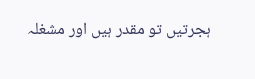ہجرتیں تو مقدر ہیں اور مشغلہ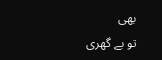بھی
تو بے گھری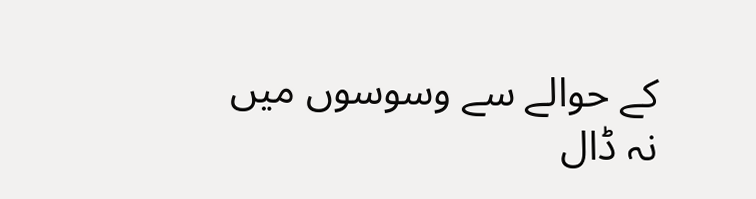کے حوالے سے وسوسوں میں نہ ڈال